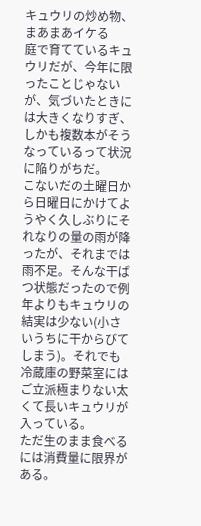キュウリの炒め物、まあまあイケる
庭で育てているキュウリだが、今年に限ったことじゃないが、気づいたときには大きくなりすぎ、しかも複数本がそうなっているって状況に陥りがちだ。
こないだの土曜日から日曜日にかけてようやく久しぶりにそれなりの量の雨が降ったが、それまでは雨不足。そんな干ばつ状態だったので例年よりもキュウリの結実は少ない(小さいうちに干からびてしまう)。それでも冷蔵庫の野菜室にはご立派極まりない太くて長いキュウリが入っている。
ただ生のまま食べるには消費量に限界がある。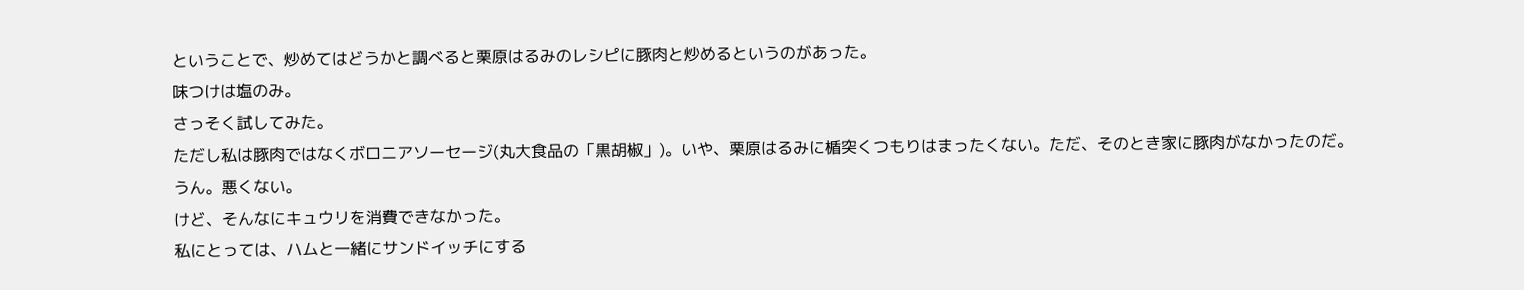ということで、炒めてはどうかと調べると栗原はるみのレシピに豚肉と炒めるというのがあった。
味つけは塩のみ。
さっそく試してみた。
ただし私は豚肉ではなくボロニアソーセージ(丸大食品の「黒胡椒」)。いや、栗原はるみに楯突くつもりはまったくない。ただ、そのとき家に豚肉がなかったのだ。
うん。悪くない。
けど、そんなにキュウリを消費できなかった。
私にとっては、ハムと一緒にサンドイッチにする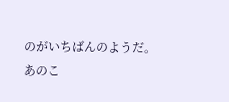のがいちばんのようだ。
あのこ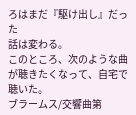ろはまだ『駆け出し』だった
話は変わる。
このところ、次のような曲が聴きたくなって、自宅で聴いた。
ブラームス/交響曲第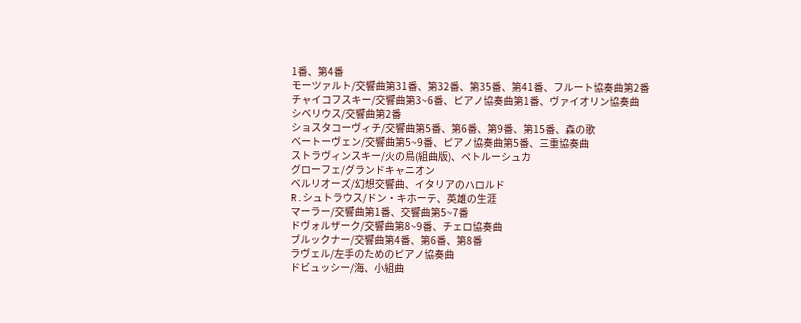1番、第4番
モーツァルト/交響曲第31番、第32番、第35番、第41番、フルート協奏曲第2番
チャイコフスキー/交響曲第3~6番、ピアノ協奏曲第1番、ヴァイオリン協奏曲
シベリウス/交響曲第2番
ショスタコーヴィチ/交響曲第5番、第6番、第9番、第15番、森の歌
ベートーヴェン/交響曲第5~9番、ピアノ協奏曲第5番、三重協奏曲
ストラヴィンスキー/火の鳥(組曲版)、ペトルーシュカ
グローフェ/グランドキャニオン
ベルリオーズ/幻想交響曲、イタリアのハロルド
R.シュトラウス/ドン・キホーテ、英雄の生涯
マーラー/交響曲第1番、交響曲第5~7番
ドヴォルザーク/交響曲第8~9番、チェロ協奏曲
ブルックナー/交響曲第4番、第6番、第8番
ラヴェル/左手のためのピアノ協奏曲
ドビュッシー/海、小組曲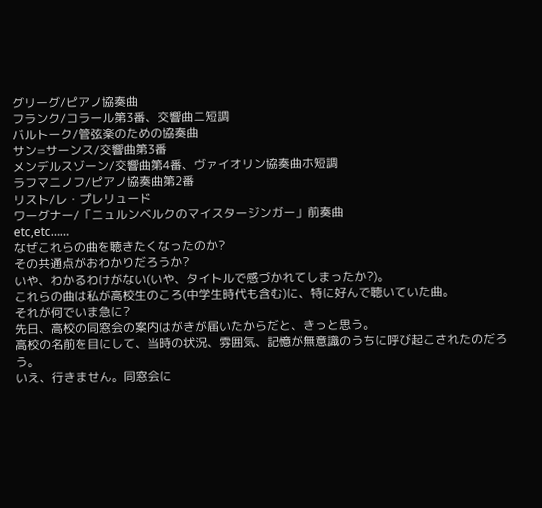グリーグ/ピアノ協奏曲
フランク/コラール第3番、交響曲ニ短調
バルトーク/管弦楽のための協奏曲
サン=サーンス/交響曲第3番
メンデルスゾーン/交響曲第4番、ヴァイオリン協奏曲ホ短調
ラフマニノフ/ピアノ協奏曲第2番
リスト/レ・プレリュード
ワーグナー/「ニュルンベルクのマイスタージンガー」前奏曲
etc,etc……
なぜこれらの曲を聴きたくなったのか?
その共通点がおわかりだろうか?
いや、わかるわけがない(いや、タイトルで感づかれてしまったか?)。
これらの曲は私が高校生のころ(中学生時代も含む)に、特に好んで聴いていた曲。
それが何でいま急に?
先日、高校の同窓会の案内はがきが届いたからだと、きっと思う。
高校の名前を目にして、当時の状況、雰囲気、記憶が無意識のうちに呼び起こされたのだろう。
いえ、行きません。同窓会に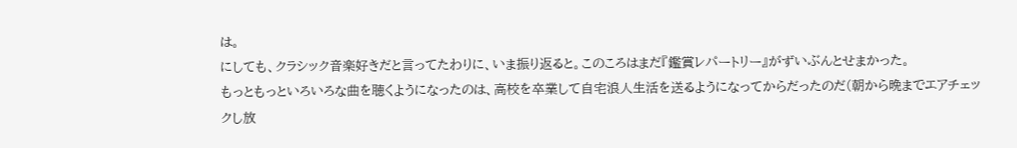は。
にしても、クラシック音楽好きだと言ってたわりに、いま振り返ると。このころはまだ『鑑賞レパートリー』がずいぶんとせまかった。
もっともっといろいろな曲を聴くようになったのは、高校を卒業して自宅浪人生活を送るようになってからだったのだ(朝から晩までエアチェックし放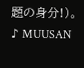題の身分!)。
♪ MUUSAN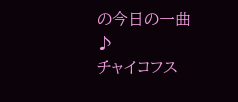の今日の一曲 ♪
チャイコフス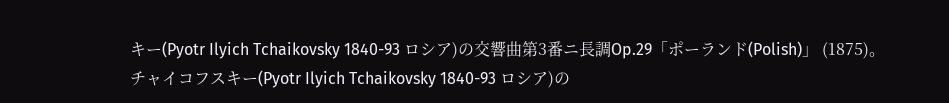キー(Pyotr Ilyich Tchaikovsky 1840-93 ロシア)の交響曲第3番ニ長調Op.29「ポーランド(Polish)」 (1875)。
チャイコフスキー(Pyotr Ilyich Tchaikovsky 1840-93 ロシア)の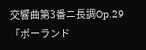交響曲第3番ニ長調Op.29「ポーランド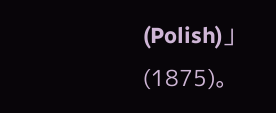(Polish)」 (1875)。